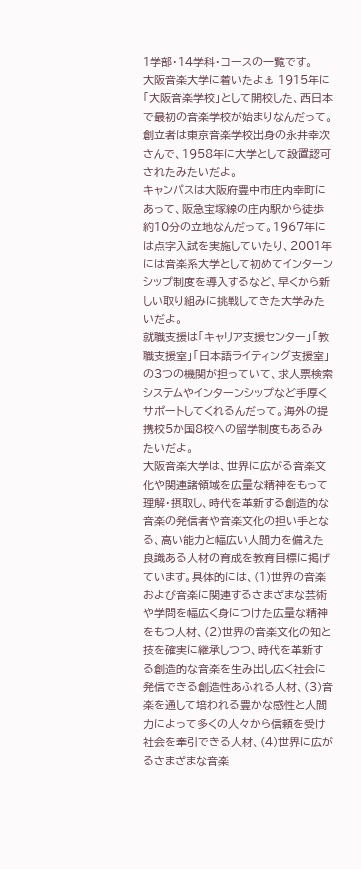1学部・14学科・コースの一覧です。
大阪音楽大学に着いたよ⚓ 1915年に「大阪音楽学校」として開校した、西日本で最初の音楽学校が始まりなんだって。創立者は東京音楽学校出身の永井幸次さんで、1958年に大学として設置認可されたみたいだよ。
キャンパスは大阪府豊中市庄内幸町にあって、阪急宝塚線の庄内駅から徒歩約10分の立地なんだって。1967年には点字入試を実施していたり、2001年には音楽系大学として初めてインターンシップ制度を導入するなど、早くから新しい取り組みに挑戦してきた大学みたいだよ。
就職支援は「キャリア支援センター」「教職支援室」「日本語ライティング支援室」の3つの機関が担っていて、求人票検索システムやインターンシップなど手厚くサポートしてくれるんだって。海外の提携校5か国8校への留学制度もあるみたいだよ。
大阪音楽大学は、世界に広がる音楽文化や関連諸領域を広量な精神をもって理解・摂取し、時代を革新する創造的な音楽の発信者や音楽文化の担い手となる、高い能力と幅広い人間力を備えた良識ある人材の育成を教育目標に掲げています。具体的には、(1)世界の音楽および音楽に関連するさまざまな芸術や学問を幅広く身につけた広量な精神をもつ人材、(2)世界の音楽文化の知と技を確実に継承しつつ、時代を革新する創造的な音楽を生み出し広く社会に発信できる創造性あふれる人材、(3)音楽を通して培われる豊かな感性と人間力によって多くの人々から信頼を受け社会を牽引できる人材、(4)世界に広がるさまざまな音楽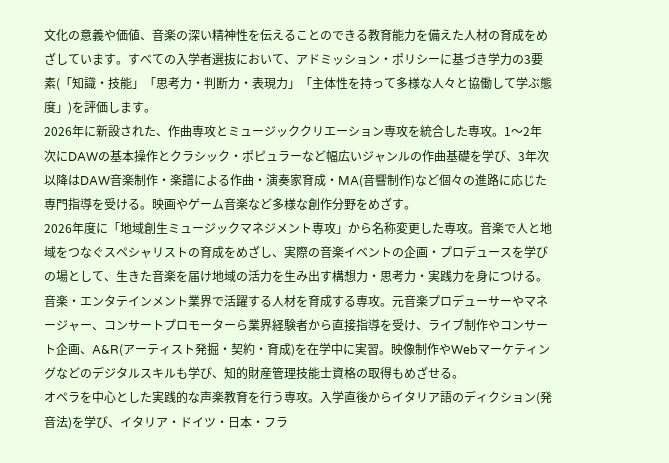文化の意義や価値、音楽の深い精神性を伝えることのできる教育能力を備えた人材の育成をめざしています。すべての入学者選抜において、アドミッション・ポリシーに基づき学力の3要素(「知識・技能」「思考力・判断力・表現力」「主体性を持って多様な人々と協働して学ぶ態度」)を評価します。
2026年に新設された、作曲専攻とミュージッククリエーション専攻を統合した専攻。1〜2年次にDAWの基本操作とクラシック・ポピュラーなど幅広いジャンルの作曲基礎を学び、3年次以降はDAW音楽制作・楽譜による作曲・演奏家育成・MA(音響制作)など個々の進路に応じた専門指導を受ける。映画やゲーム音楽など多様な創作分野をめざす。
2026年度に「地域創生ミュージックマネジメント専攻」から名称変更した専攻。音楽で人と地域をつなぐスペシャリストの育成をめざし、実際の音楽イベントの企画・プロデュースを学びの場として、生きた音楽を届け地域の活力を生み出す構想力・思考力・実践力を身につける。
音楽・エンタテインメント業界で活躍する人材を育成する専攻。元音楽プロデューサーやマネージャー、コンサートプロモーターら業界経験者から直接指導を受け、ライブ制作やコンサート企画、A&R(アーティスト発掘・契約・育成)を在学中に実習。映像制作やWebマーケティングなどのデジタルスキルも学び、知的財産管理技能士資格の取得もめざせる。
オペラを中心とした実践的な声楽教育を行う専攻。入学直後からイタリア語のディクション(発音法)を学び、イタリア・ドイツ・日本・フラ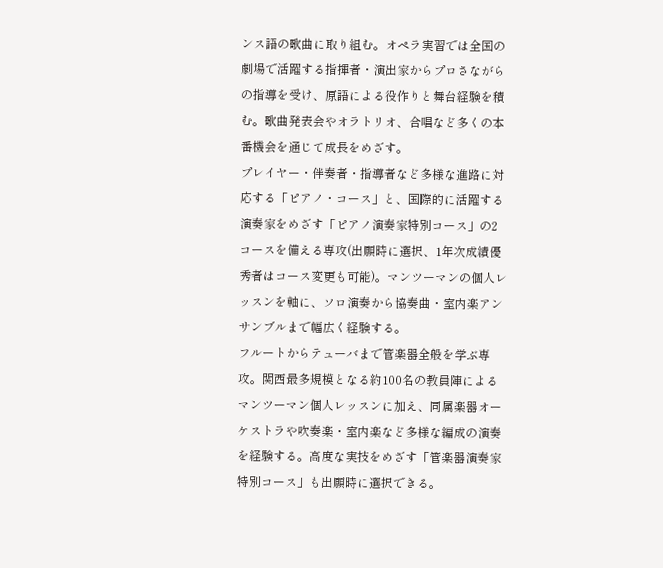ンス語の歌曲に取り組む。オペラ実習では全国の劇場で活躍する指揮者・演出家からプロさながらの指導を受け、原語による役作りと舞台経験を積む。歌曲発表会やオラトリオ、合唱など多くの本番機会を通じて成長をめざす。
プレイヤー・伴奏者・指導者など多様な進路に対応する「ピアノ・コース」と、国際的に活躍する演奏家をめざす「ピアノ演奏家特別コース」の2コースを備える専攻(出願時に選択、1年次成績優秀者はコース変更も可能)。マンツーマンの個人レッスンを軸に、ソロ演奏から協奏曲・室内楽アンサンブルまで幅広く経験する。
フルートからテューバまで管楽器全般を学ぶ専攻。関西最多規模となる約100名の教員陣によるマンツーマン個人レッスンに加え、同属楽器オーケストラや吹奏楽・室内楽など多様な編成の演奏を経験する。高度な実技をめざす「管楽器演奏家特別コース」も出願時に選択できる。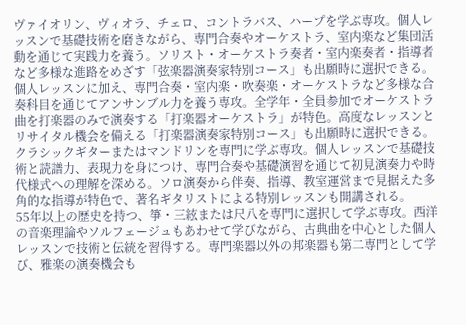ヴァイオリン、ヴィオラ、チェロ、コントラバス、ハープを学ぶ専攻。個人レッスンで基礎技術を磨きながら、専門合奏やオーケストラ、室内楽など集団活動を通じて実践力を養う。ソリスト・オーケストラ奏者・室内楽奏者・指導者など多様な進路をめざす「弦楽器演奏家特別コース」も出願時に選択できる。
個人レッスンに加え、専門合奏・室内楽・吹奏楽・オーケストラなど多様な合奏科目を通じてアンサンブル力を養う専攻。全学年・全員参加でオーケストラ曲を打楽器のみで演奏する「打楽器オーケストラ」が特色。高度なレッスンとリサイタル機会を備える「打楽器演奏家特別コース」も出願時に選択できる。
クラシックギターまたはマンドリンを専門に学ぶ専攻。個人レッスンで基礎技術と読譜力、表現力を身につけ、専門合奏や基礎演習を通じて初見演奏力や時代様式への理解を深める。ソロ演奏から伴奏、指導、教室運営まで見据えた多角的な指導が特色で、著名ギタリストによる特別レッスンも開講される。
55年以上の歴史を持つ、箏・三絃または尺八を専門に選択して学ぶ専攻。西洋の音楽理論やソルフェージュもあわせて学びながら、古典曲を中心とした個人レッスンで技術と伝統を習得する。専門楽器以外の邦楽器も第二専門として学び、雅楽の演奏機会も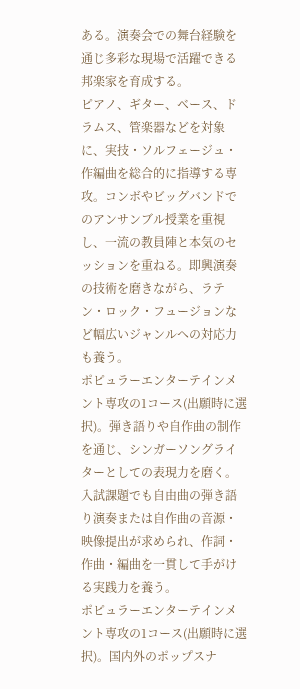ある。演奏会での舞台経験を通じ多彩な現場で活躍できる邦楽家を育成する。
ピアノ、ギター、ベース、ドラムス、管楽器などを対象に、実技・ソルフェージュ・作編曲を総合的に指導する専攻。コンボやビッグバンドでのアンサンブル授業を重視し、一流の教員陣と本気のセッションを重ねる。即興演奏の技術を磨きながら、ラテン・ロック・フュージョンなど幅広いジャンルへの対応力も養う。
ポピュラーエンターテインメント専攻の1コース(出願時に選択)。弾き語りや自作曲の制作を通じ、シンガーソングライターとしての表現力を磨く。入試課題でも自由曲の弾き語り演奏または自作曲の音源・映像提出が求められ、作詞・作曲・編曲を一貫して手がける実践力を養う。
ポピュラーエンターテインメント専攻の1コース(出願時に選択)。国内外のポップスナ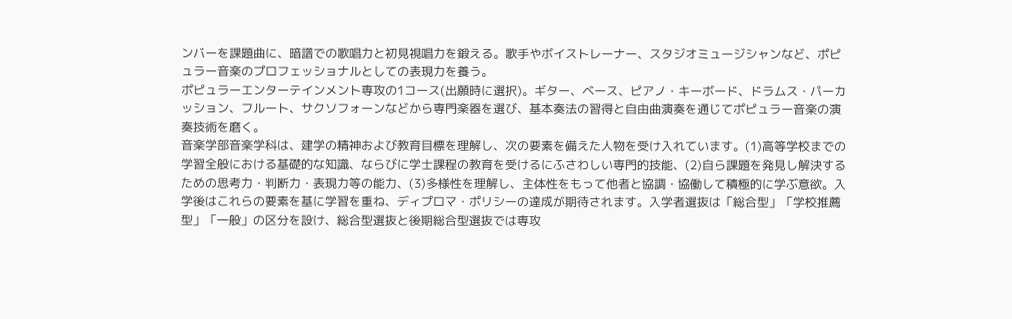ンバーを課題曲に、暗譜での歌唱力と初見視唱力を鍛える。歌手やボイストレーナー、スタジオミュージシャンなど、ポピュラー音楽のプロフェッショナルとしての表現力を養う。
ポピュラーエンターテインメント専攻の1コース(出願時に選択)。ギター、ベース、ピアノ・キーボード、ドラムス・パーカッション、フルート、サクソフォーンなどから専門楽器を選び、基本奏法の習得と自由曲演奏を通じてポピュラー音楽の演奏技術を磨く。
音楽学部音楽学科は、建学の精神および教育目標を理解し、次の要素を備えた人物を受け入れています。(1)高等学校までの学習全般における基礎的な知識、ならびに学士課程の教育を受けるにふさわしい専門的技能、(2)自ら課題を発見し解決するための思考力・判断力・表現力等の能力、(3)多様性を理解し、主体性をもって他者と協調・協働して積極的に学ぶ意欲。入学後はこれらの要素を基に学習を重ね、ディプロマ・ポリシーの達成が期待されます。入学者選抜は「総合型」「学校推薦型」「一般」の区分を設け、総合型選抜と後期総合型選抜では専攻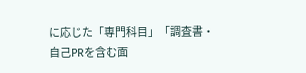に応じた「専門科目」「調査書・自己PRを含む面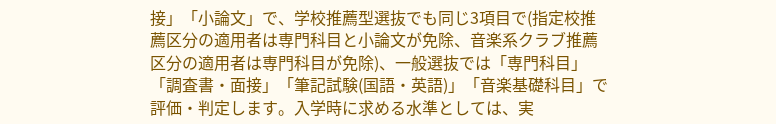接」「小論文」で、学校推薦型選抜でも同じ3項目で(指定校推薦区分の適用者は専門科目と小論文が免除、音楽系クラブ推薦区分の適用者は専門科目が免除)、一般選抜では「専門科目」「調査書・面接」「筆記試験(国語・英語)」「音楽基礎科目」で評価・判定します。入学時に求める水準としては、実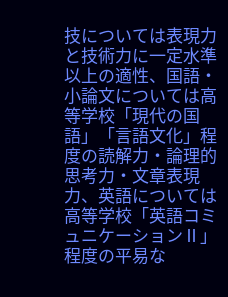技については表現力と技術力に一定水準以上の適性、国語・小論文については高等学校「現代の国語」「言語文化」程度の読解力・論理的思考力・文章表現力、英語については高等学校「英語コミュニケーションⅡ」程度の平易な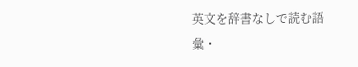英文を辞書なしで読む語彙・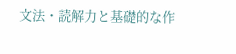文法・読解力と基礎的な作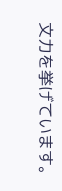文力を挙げています。